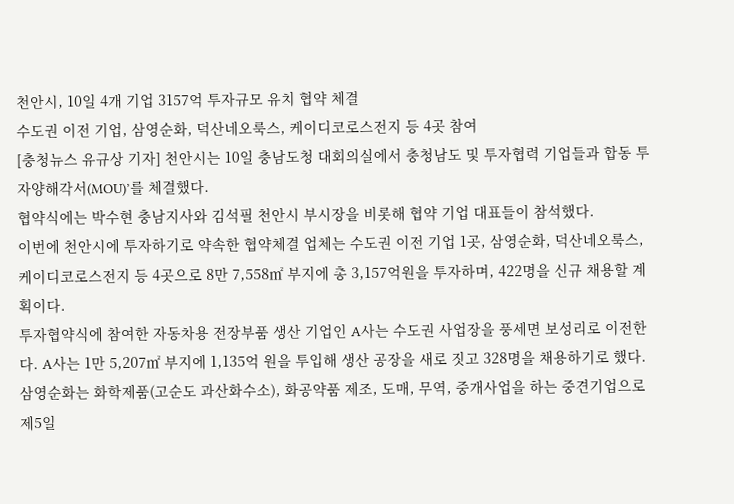천안시, 10일 4개 기업 3157억 투자규모 유치 협약 체결
수도권 이전 기업, 삼영순화, 덕산네오룩스, 케이디코로스전지 등 4곳 참여
[충청뉴스 유규상 기자] 천안시는 10일 충남도청 대회의실에서 충청남도 및 투자협력 기업들과 합동 투자양해각서(MOU)’를 체결했다.
협약식에는 박수현 충남지사와 김석필 천안시 부시장을 비롯해 협약 기업 대표들이 참석했다.
이번에 천안시에 투자하기로 약속한 협약체결 업체는 수도권 이전 기업 1곳, 삼영순화, 덕산네오룩스, 케이디코로스전지 등 4곳으로 8만 7,558㎡ 부지에 총 3,157억원을 투자하며, 422명을 신규 채용할 계획이다.
투자협약식에 참여한 자동차용 전장부품 생산 기업인 A사는 수도권 사업장을 풍세면 보성리로 이전한다. A사는 1만 5,207㎡ 부지에 1,135억 원을 투입해 생산 공장을 새로 짓고 328명을 채용하기로 했다.
삼영순화는 화학제품(고순도 과산화수소), 화공약품 제조, 도매, 무역, 중개사업을 하는 중견기업으로 제5일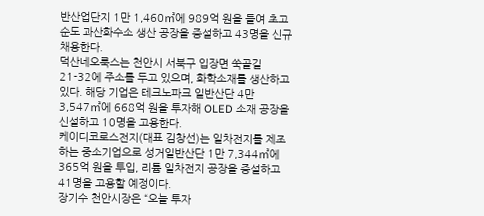반산업단지 1만 1,460㎡에 989억 원을 들여 초고순도 과산화수소 생산 공장을 증설하고 43명을 신규 채용한다.
덕산네오룩스는 천안시 서북구 입장면 쑥골길 21-32에 주소를 두고 있으며, 화학소재를 생산하고 있다. 해당 기업은 테크노파크 일반산단 4만 3,547㎡에 668억 원을 투자해 OLED 소재 공장을 신설하고 10명을 고용한다.
케이디코로스전지(대표 김창선)는 일차전지를 제조하는 중소기업으로 성거일반산단 1만 7,344㎡에 365억 원을 투입, 리튬 일차전지 공장을 증설하고 41명을 고용할 예정이다.
장기수 천안시장은 “오늘 투자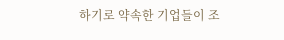하기로 약속한 기업들이 조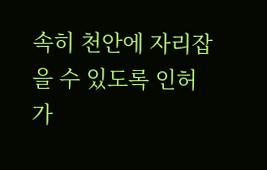속히 천안에 자리잡을 수 있도록 인허가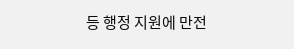등 행정 지원에 만전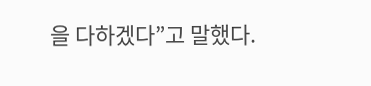을 다하겠다”고 말했다.